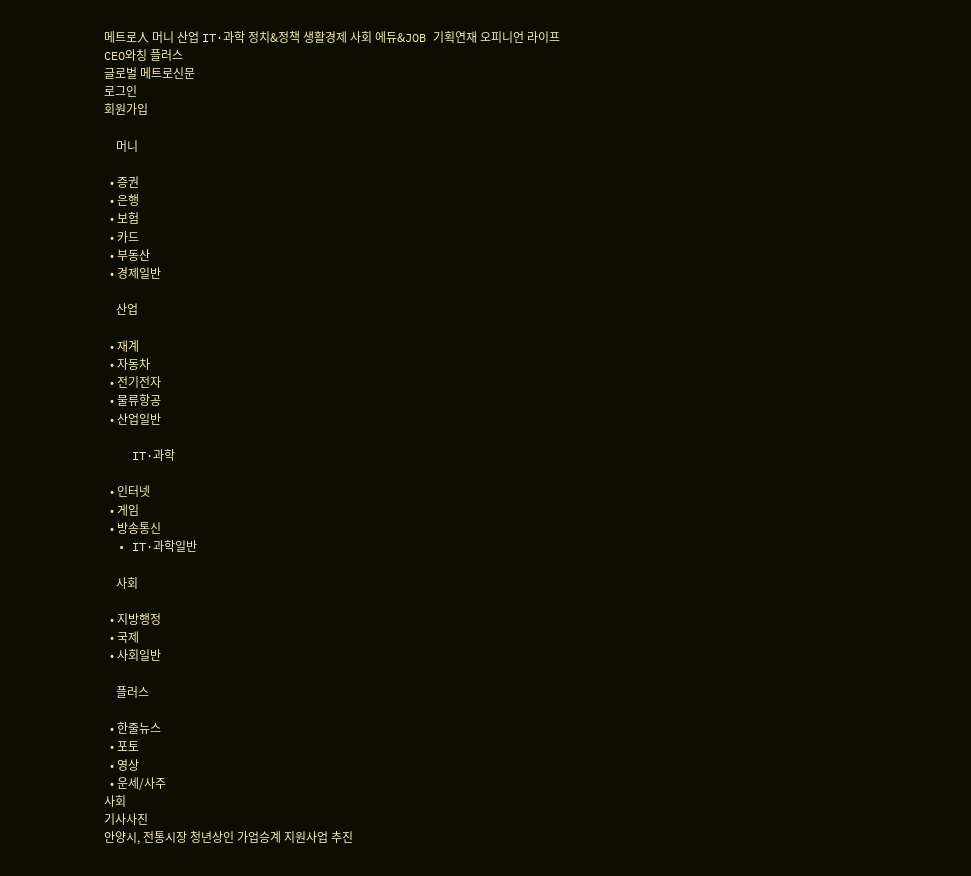메트로人 머니 산업 IT·과학 정치&정책 생활경제 사회 에듀&JOB 기획연재 오피니언 라이프 CEO와칭 플러스
글로벌 메트로신문
로그인
회원가입

    머니

  • 증권
  • 은행
  • 보험
  • 카드
  • 부동산
  • 경제일반

    산업

  • 재계
  • 자동차
  • 전기전자
  • 물류항공
  • 산업일반

    IT·과학

  • 인터넷
  • 게임
  • 방송통신
  • IT·과학일반

    사회

  • 지방행정
  • 국제
  • 사회일반

    플러스

  • 한줄뉴스
  • 포토
  • 영상
  • 운세/사주
사회
기사사진
안양시, 전통시장 청년상인 가업승계 지원사업 추진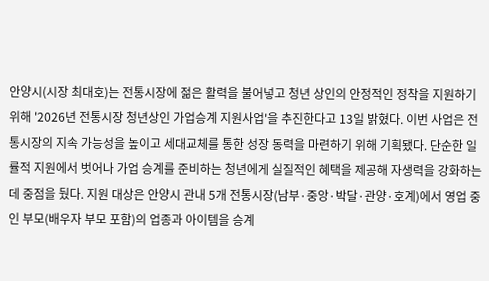안양시(시장 최대호)는 전통시장에 젊은 활력을 불어넣고 청년 상인의 안정적인 정착을 지원하기 위해 '2026년 전통시장 청년상인 가업승계 지원사업'을 추진한다고 13일 밝혔다. 이번 사업은 전통시장의 지속 가능성을 높이고 세대교체를 통한 성장 동력을 마련하기 위해 기획됐다. 단순한 일률적 지원에서 벗어나 가업 승계를 준비하는 청년에게 실질적인 혜택을 제공해 자생력을 강화하는 데 중점을 뒀다. 지원 대상은 안양시 관내 5개 전통시장(남부·중앙·박달·관양·호계)에서 영업 중인 부모(배우자 부모 포함)의 업종과 아이템을 승계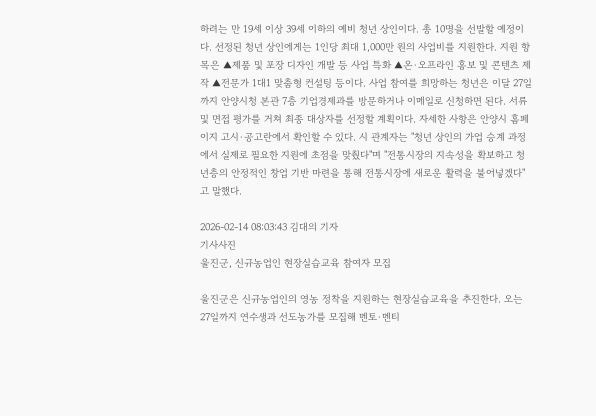하려는 만 19세 이상 39세 이하의 예비 청년 상인이다. 총 10명을 선발할 예정이다. 선정된 청년 상인에게는 1인당 최대 1,000만 원의 사업비를 지원한다. 지원 항목은 ▲제품 및 포장 디자인 개발 등 사업 특화 ▲온·오프라인 홍보 및 콘텐츠 제작 ▲전문가 1대1 맞춤형 컨설팅 등이다. 사업 참여를 희망하는 청년은 이달 27일까지 안양시청 본관 7층 기업경제과를 방문하거나 이메일로 신청하면 된다. 서류 및 면접 평가를 거쳐 최종 대상자를 선정할 계획이다. 자세한 사항은 안양시 홈페이지 고시·공고란에서 확인할 수 있다. 시 관계자는 "청년 상인의 가업 승계 과정에서 실제로 필요한 지원에 초점을 맞췄다"며 "전통시장의 지속성을 확보하고 청년층의 안정적인 창업 기반 마련을 통해 전통시장에 새로운 활력을 불어넣겠다"고 말했다.

2026-02-14 08:03:43 김대의 기자
기사사진
울진군, 신규농업인 현장실습교육 참여자 모집

울진군은 신규농업인의 영농 정착을 지원하는 현장실습교육을 추진한다. 오는 27일까지 연수생과 선도농가를 모집해 멘토·멘티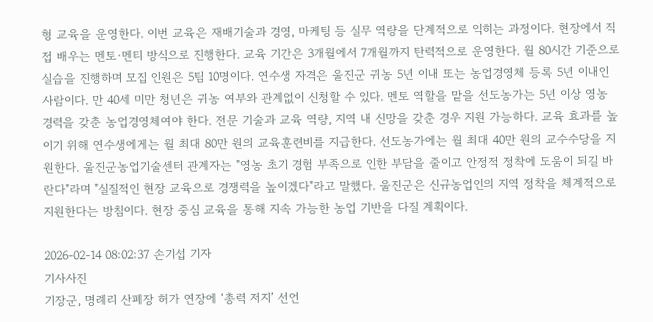형 교육을 운영한다. 이번 교육은 재배기술과 경영, 마케팅 등 실무 역량을 단계적으로 익히는 과정이다. 현장에서 직접 배우는 멘토·멘티 방식으로 진행한다. 교육 기간은 3개월에서 7개월까지 탄력적으로 운영한다. 월 80시간 기준으로 실습을 진행하며 모집 인원은 5팀 10명이다. 연수생 자격은 울진군 귀농 5년 이내 또는 농업경영체 등록 5년 이내인 사람이다. 만 40세 미만 청년은 귀농 여부와 관계없이 신청할 수 있다. 멘토 역할을 맡을 선도농가는 5년 이상 영농 경력을 갖춘 농업경영체여야 한다. 전문 기술과 교육 역량, 지역 내 신망을 갖춘 경우 지원 가능하다. 교육 효과를 높이기 위해 연수생에게는 월 최대 80만 원의 교육훈련비를 지급한다. 선도농가에는 월 최대 40만 원의 교수수당을 지원한다. 울진군농업기술센터 관계자는 "영농 초기 경험 부족으로 인한 부담을 줄이고 안정적 정착에 도움이 되길 바란다"라며 "실질적인 현장 교육으로 경쟁력을 높이겠다"라고 말했다. 울진군은 신규농업인의 지역 정착을 체계적으로 지원한다는 방침이다. 현장 중심 교육을 통해 지속 가능한 농업 기반을 다질 계획이다.

2026-02-14 08:02:37 손기섭 기자
기사사진
기장군, 명례리 산폐장 허가 연장에 ‘총력 저지’ 선언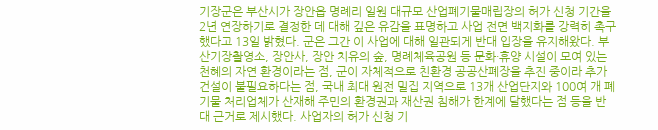기장군은 부산시가 장안읍 명례리 일원 대규모 산업폐기물매립장의 허가 신청 기간을 2년 연장하기로 결정한 데 대해 깊은 유감을 표명하고 사업 전면 백지화를 강력히 촉구했다고 13일 밝혔다. 군은 그간 이 사업에 대해 일관되게 반대 입장을 유지해왔다. 부산기장촬영소, 장안사, 장안 치유의 숲, 명례체육공원 등 문화·휴양 시설이 모여 있는 천혜의 자연 환경이라는 점, 군이 자체적으로 친환경 공공산폐장을 추진 중이라 추가 건설이 불필요하다는 점, 국내 최대 원전 밀집 지역으로 13개 산업단지와 100여 개 폐기물 처리업체가 산재해 주민의 환경권과 재산권 침해가 한계에 달했다는 점 등을 반대 근거로 제시했다. 사업자의 허가 신청 기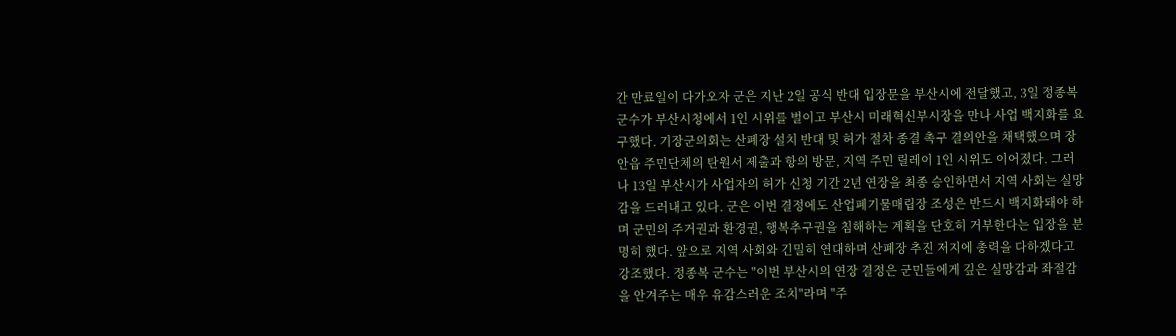간 만료일이 다가오자 군은 지난 2일 공식 반대 입장문을 부산시에 전달했고, 3일 정종복 군수가 부산시청에서 1인 시위를 벌이고 부산시 미래혁신부시장을 만나 사업 백지화를 요구했다. 기장군의회는 산폐장 설치 반대 및 허가 절차 종결 촉구 결의안을 채택했으며 장안읍 주민단체의 탄원서 제출과 항의 방문, 지역 주민 릴레이 1인 시위도 이어졌다. 그러나 13일 부산시가 사업자의 허가 신청 기간 2년 연장을 최종 승인하면서 지역 사회는 실망감을 드러내고 있다. 군은 이번 결정에도 산업폐기물매립장 조성은 반드시 백지화돼야 하며 군민의 주거권과 환경권, 행복추구권을 침해하는 계획을 단호히 거부한다는 입장을 분명히 했다. 앞으로 지역 사회와 긴밀히 연대하며 산폐장 추진 저지에 총력을 다하겠다고 강조했다. 정종복 군수는 "이번 부산시의 연장 결정은 군민들에게 깊은 실망감과 좌절감을 안겨주는 매우 유감스러운 조치"라며 "주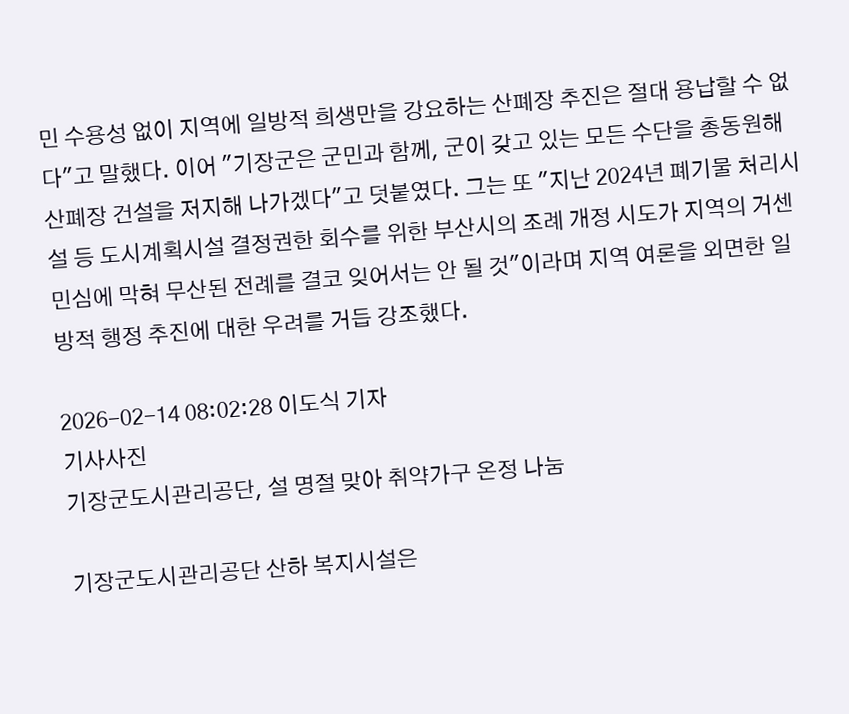민 수용성 없이 지역에 일방적 희생만을 강요하는 산폐장 추진은 절대 용납할 수 없다"고 말했다. 이어 "기장군은 군민과 함께, 군이 갖고 있는 모든 수단을 총동원해 산폐장 건설을 저지해 나가겠다"고 덧붙였다. 그는 또 "지난 2024년 폐기물 처리시설 등 도시계획시설 결정권한 회수를 위한 부산시의 조례 개정 시도가 지역의 거센 민심에 막혀 무산된 전례를 결코 잊어서는 안 될 것"이라며 지역 여론을 외면한 일방적 행정 추진에 대한 우려를 거듭 강조했다.

2026-02-14 08:02:28 이도식 기자
기사사진
기장군도시관리공단, 설 명절 맞아 취약가구 온정 나눔

기장군도시관리공단 산하 복지시설은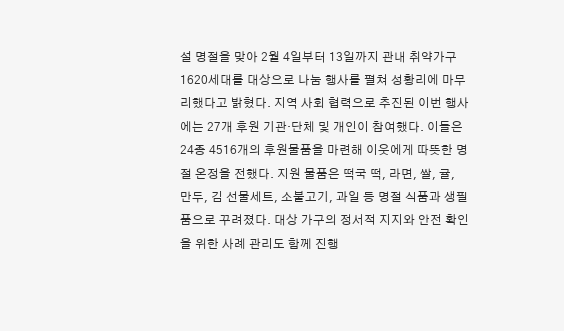설 명절을 맞아 2월 4일부터 13일까지 관내 취약가구 1620세대를 대상으로 나눔 행사를 펼쳐 성황리에 마무리했다고 밝혔다. 지역 사회 협력으로 추진된 이번 행사에는 27개 후원 기관·단체 및 개인이 참여했다. 이들은 24종 4516개의 후원물품을 마련해 이웃에게 따뜻한 명절 온정을 전했다. 지원 물품은 떡국 떡, 라면, 쌀, 귤, 만두, 김 선물세트, 소불고기, 과일 등 명절 식품과 생필품으로 꾸려졌다. 대상 가구의 정서적 지지와 안전 확인을 위한 사례 관리도 함께 진행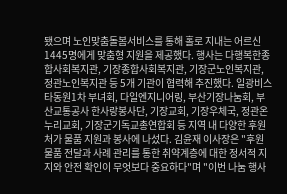됐으며 노인맞춤돌봄서비스를 통해 홀로 지내는 어르신 1445명에게 맞춤형 지원을 제공했다. 행사는 다행복한종합사회복지관, 기장종합사회복지관, 기장군노인복지관, 정관노인복지관 등 5개 기관이 협력해 추진했다. 일광비스타동원1차 부녀회, 다일엔지니어링, 부산기장나눔회, 부산교통공사 한사랑봉사단, 기장교회, 기장우체국, 정관온누리교회, 기장군기독교총연합회 등 지역 내 다양한 후원처가 물품 지원과 봉사에 나섰다. 김윤재 이사장은 "후원물품 전달과 사례 관리를 통한 취약계층에 대한 정서적 지지와 안전 확인이 무엇보다 중요하다"며 "이번 나눔 행사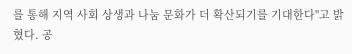를 통해 지역 사회 상생과 나눔 문화가 더 확산되기를 기대한다"고 밝혔다. 공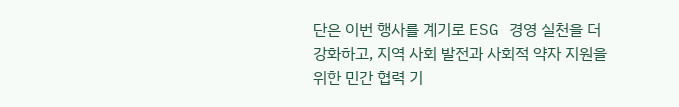단은 이번 행사를 계기로 ESG 경영 실천을 더 강화하고, 지역 사회 발전과 사회적 약자 지원을 위한 민간 협력 기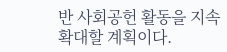반 사회공헌 활동을 지속 확대할 계획이다.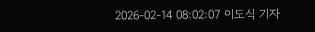2026-02-14 08:02:07 이도식 기자